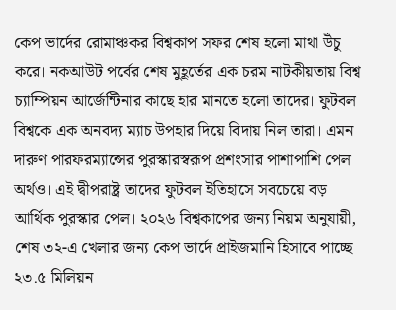কেপ ভার্দের রোমাঞ্চকর বিশ্বকাপ সফর শেষ হলো মাথা উঁচু করে। নকআউট পর্বের শেষ মুহূর্তের এক চরম নাটকীয়তায় বিশ্ব চ্যাম্পিয়ন আর্জেন্টিনার কাছে হার মানতে হলো তাদের। ফুটবল বিশ্বকে এক অনবদ্য ম্যাচ উপহার দিয়ে বিদায় নিল তারা। এমন দারুণ পারফরম্যান্সের পুরস্কারস্বরূপ প্রশংসার পাশাপাশি পেল অর্থও। এই দ্বীপরাষ্ট্র তাদের ফুটবল ইতিহাসে সবচেয়ে বড় আর্থিক পুরস্কার পেল। ২০২৬ বিশ্বকাপের জন্য নিয়ম অনুযায়ী, শেষ ৩২-এ খেলার জন্য কেপ ভার্দে প্রাইজমানি হিসাবে পাচ্ছে ২৩.৫ মিলিয়ন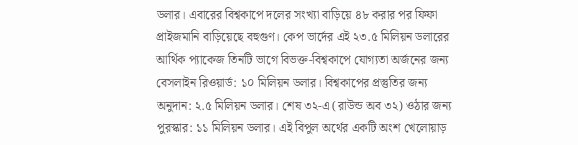ডলার। এবারের বিশ্বকাপে দলের সংখ্যা বাড়িয়ে ৪৮ করার পর ফিফা প্রাইজমানি বাড়িয়েছে বহুগুণ। কেপ ভার্দের এই ২৩.৫ মিলিয়ন ডলারের আর্থিক প্যাকেজ তিনটি ভাগে বিভক্ত-বিশ্বকাপে যোগ্যতা অর্জনের জন্য বেসলাইন রিওয়ার্ড: ১০ মিলিয়ন ডলার। বিশ্বকাপের প্রস্তুতির জন্য অনুদান: ২.৫ মিলিয়ন ডলার। শেষ ৩২-এ (রাউন্ড অব ৩২) ওঠার জন্য পুরস্কার: ১১ মিলিয়ন ডলার। এই বিপুল অর্থের একটি অংশ খেলোয়াড়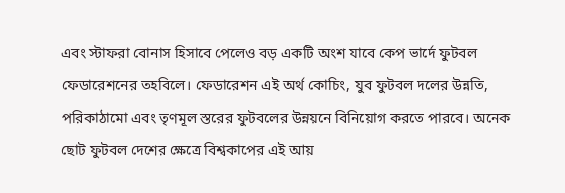এবং স্টাফরা বোনাস হিসাবে পেলেও বড় একটি অংশ যাবে কেপ ভার্দে ফুটবল ফেডারেশনের তহবিলে। ফেডারেশন এই অর্থ কোচিং, যুব ফুটবল দলের উন্নতি, পরিকাঠামো এবং তৃণমূল স্তরের ফুটবলের উন্নয়নে বিনিয়োগ করতে পারবে। অনেক ছোট ফুটবল দেশের ক্ষেত্রে বিশ্বকাপের এই আয়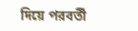দিয়ে পরবর্তী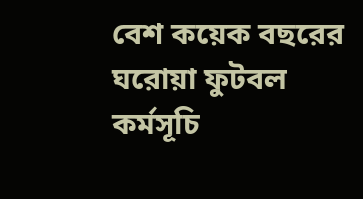বেশ কয়েক বছরের ঘরোয়া ফুটবল কর্মসূচি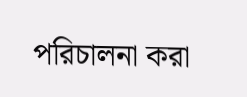পরিচালনা করা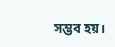সম্ভব হয়।